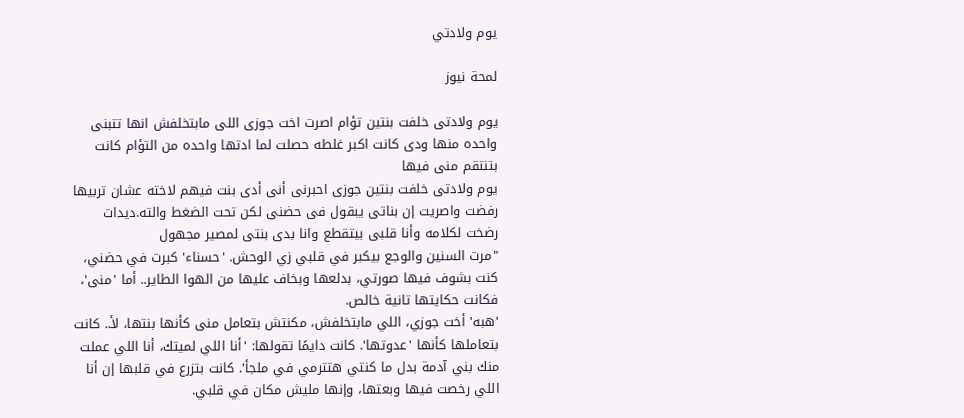يوم ولادتي

لمحة نيوز

يوم ولادتى خلفت بنتين تؤام اصرت اخت جوزى اللى مابتخلفش انها تتبنى واحده منها ودى كانت اكبر غلطه حصلت لما ادتها واحده من التؤام كانت بتنتقم منى فيها
يوم ولادتى خلفت بنتين جوزى احبرنى أنى أدى بنت فيهم لاخته عشان تربيها رفضت واصريت إن بناتى يبقول فى حضنى لكن تحت الضغط والته.ديدات رضخت لكلامه وأنا قلبى بيتقطع وانا بدى بنتى لمصير مجهول
"مرت السنين والوجع بيكبر في قلبي زي الوحش. 'حسناء' كبرت في حضني، كنت بشوف فيها صورتي، بدلعها وبخاف عليها من الهوا الطاير.. أما 'منى'، فكانت حكايتها تانية خالص.
'هبه' أخت جوزي، اللي مابتخلفش، مكنتش بتعامل منى كأنها بنتها، لأ.. كانت بتعاملها كأنها 'عدوتها'. كانت دايمًا تقولها: 'أنا اللي لميتك، أنا اللي عملت منك بني آدمة بدل ما كنتي هتترمي في ملجأ'. كانت بتزرع في قلبها إن أنا اللي رخصت فيها وبعتها، وإنها مليش مكان في قلبي.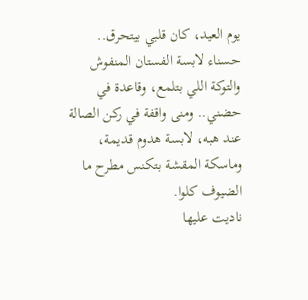يوم العيد، كان قلبي بيتحرق.. حسناء لابسة الفستان المنفوش والتوكة اللي بتلمع، وقاعدة في حضني.. ومنى واقفة في ركن الصالة عند هبه، لابسة هدوم قديمة، وماسكة المقشة بتكنس مطرح ما الضيوف كلوا.
ناديت عليها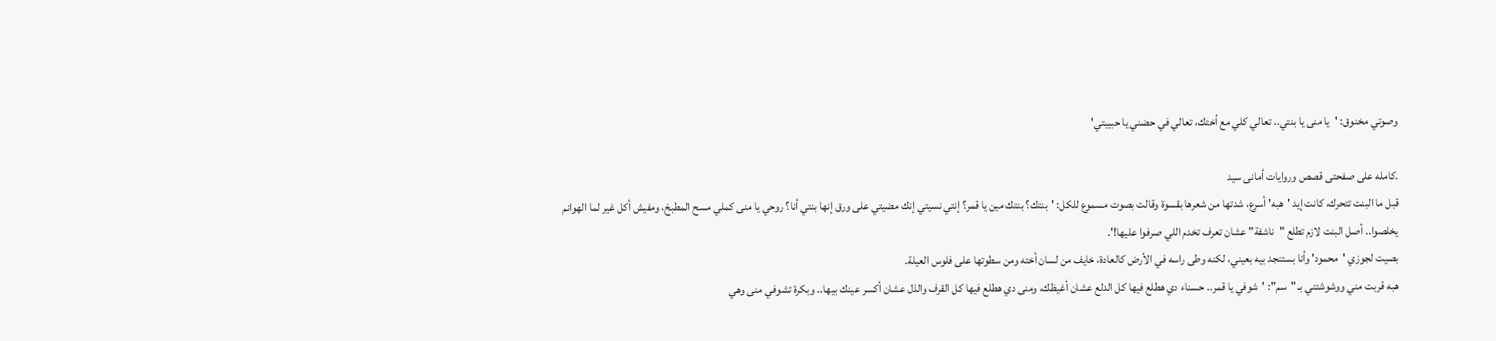وصوتي مخنوق: 'يا منى يا بنتي.. تعالي كلي مع أختك، تعالي في حضني يا حبيبتي'

.كامله على صفحتى قصص وروايات أمانى سيد
قبل ما البنت تتحرك، كانت إيد 'هبه' أسرع، شدتها من شعرها بقسوة وقالت بصوت مسموع للكل: 'بنتك؟ بنتك مين يا قمر؟ إنتي نسيتي إنك مضيتي على ورق إنها بنتي أنا؟ روحي يا منى كملي مسح المطبخ، ومفيش أكل غير لما الهوانم يخلصوا.. أصل البنت لازم تطلع "ناشفة" عشان تعرف تخدم اللي صرفوا عليها!'.
بصيت لجوزي 'محمود' وأنا بستنجد بيه بعيني، لكنه وطى راسه في الأرض كالعادة، خايف من لسان أخته ومن سطوتها على فلوس العيلة.
هبه قربت مني ووشوشتني بـ "سم": 'شوفي يا قمر.. حسناء دي هطلع فيها كل الدلع عشان أغيظك، ومنى دي هطلع فيها كل القرف والذل عشان أكسر عينك بيها.. وبكرة تشوفي منى وهي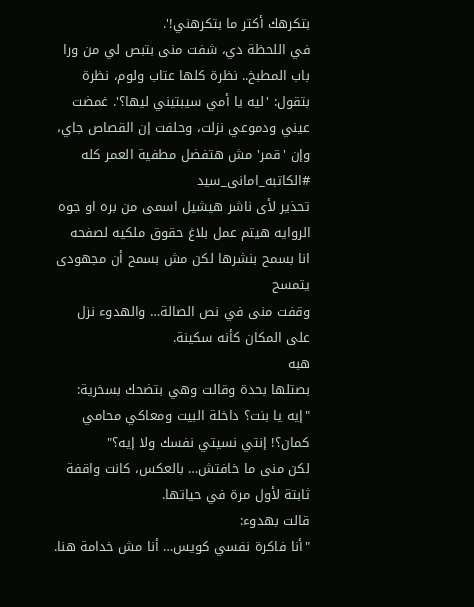بتكرهك أكتر ما بتكرهني!'.
في اللحظة دي، شفت منى بتبص لي من ورا باب المطبخ.. نظرة كلها عتاب ولوم، نظرة بتقول: 'ليه يا أمي سيبتيني ليها؟'. غمضت عيني ودموعي نزلت، وحلفت إن القصاص جاي، وإن 'قمر' مش هتفضل مطفية العمر كله
#الكاتبه_امانى_سيد
تحذير لأى ناشر هيشيل اسمى من بره او جوه الروايه هيتم عمل بلاغ حقوق ملكيه لصفحه
انا بسمح بنشرها لكن مش بسمح أن مجهودى يتمسح
وقفت منى في نص الصالة… والهدوء نزل على المكان كأنه سكينة.
هبه
بصتلها بحدة وقالت وهي بتضحك بسخرية:
"إيه يا بنت؟ داخلة البيت ومعاكي محامي كمان؟! إنتي نسيتي نفسك ولا إيه؟"
لكن منى ما خافتش… بالعكس، كانت واقفة ثابتة لأول مرة في حياتها.
قالت بهدوء:
"أنا فاكرة نفسي كويس… أنا مش خدامة هنا.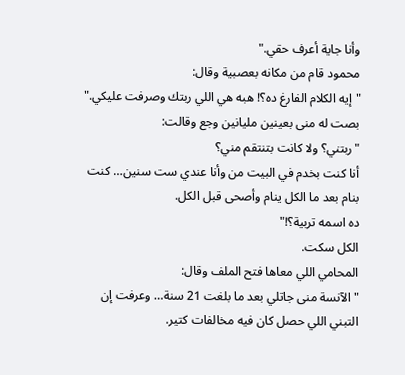وأنا جاية أعرف حقي."
محمود قام من مكانه بعصبية وقال:
"إيه الكلام الفارغ ده؟! هبه هي اللي ربتك وصرفت عليكي."
بصت له منى بعينين مليانين وجع وقالت:
"ربتني؟ ولا كانت بتنتقم مني؟
أنا كنت بخدم في البيت من وأنا عندي ست سنين… كنت بنام بعد ما الكل ينام وأصحى قبل الكل.
ده اسمه تربية؟!"
الكل سكت.
المحامي اللي معاها فتح الملف وقال:
"الآنسة منى جاتلي بعد ما بلغت 21 سنة… وعرفت إن التبني اللي حصل كان فيه مخالفات كتير.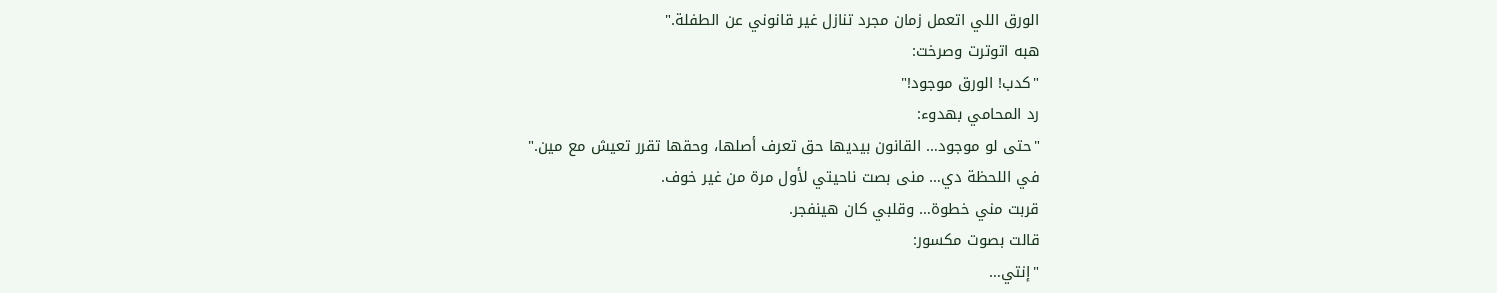الورق اللي اتعمل زمان مجرد تنازل غير قانوني عن الطفلة."
هبه اتوترت وصرخت:
"كدب! الورق موجود!"
رد المحامي بهدوء:
"حتى لو موجود… القانون بيديها حق تعرف أصلها، وحقها تقرر تعيش مع مين."
في اللحظة دي… منى بصت ناحيتي لأول مرة من غير خوف.
قربت مني خطوة… وقلبي كان هينفجر.
قالت بصوت مكسور:
"إنتي…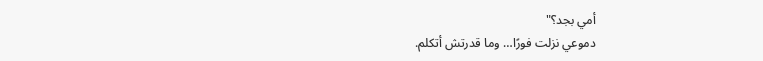أمي بجد؟"
دموعي نزلت فورًا… وما قدرتش أتكلم.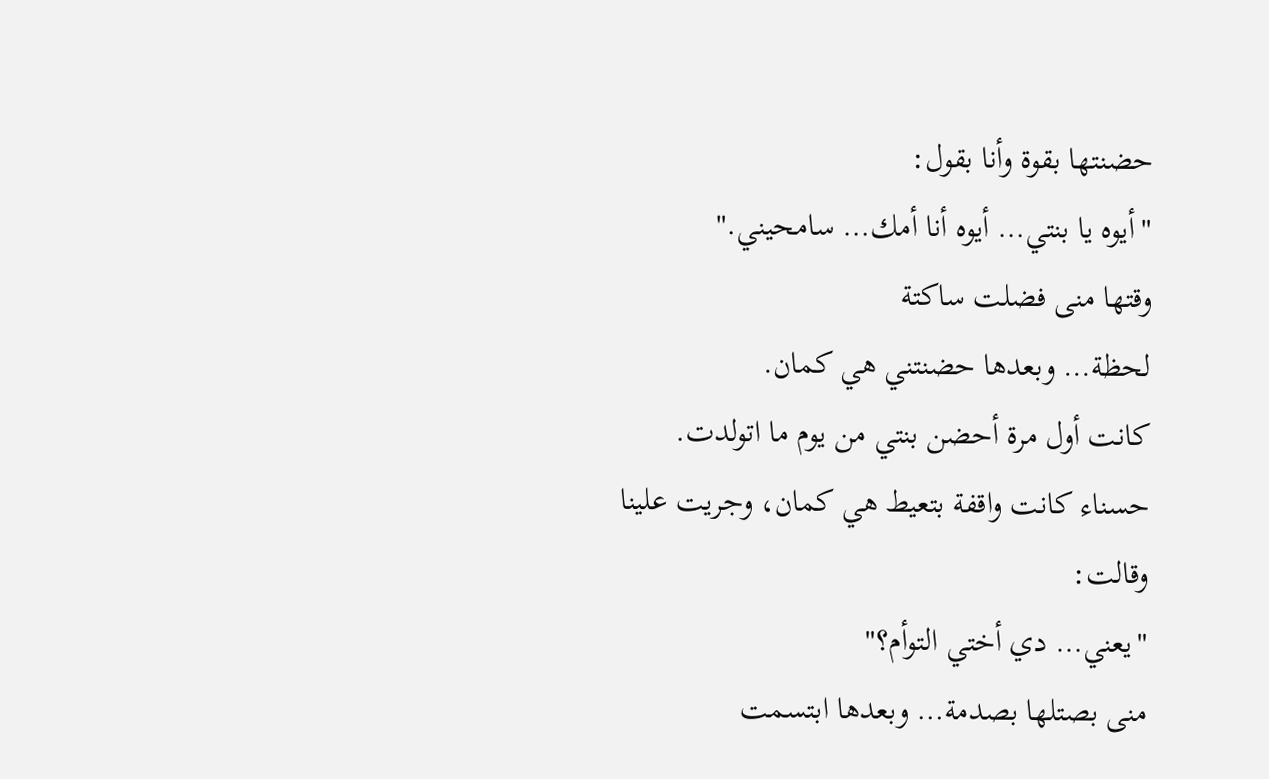حضنتها بقوة وأنا بقول:
"أيوه يا بنتي… أيوه أنا أمك… سامحيني."
وقتها منى فضلت ساكتة
لحظة… وبعدها حضنتني هي كمان.
كانت أول مرة أحضن بنتي من يوم ما اتولدت.
حسناء كانت واقفة بتعيط هي كمان، وجريت علينا وقالت:
"يعني… دي أختي التوأم؟"
منى بصتلها بصدمة… وبعدها ابتسمت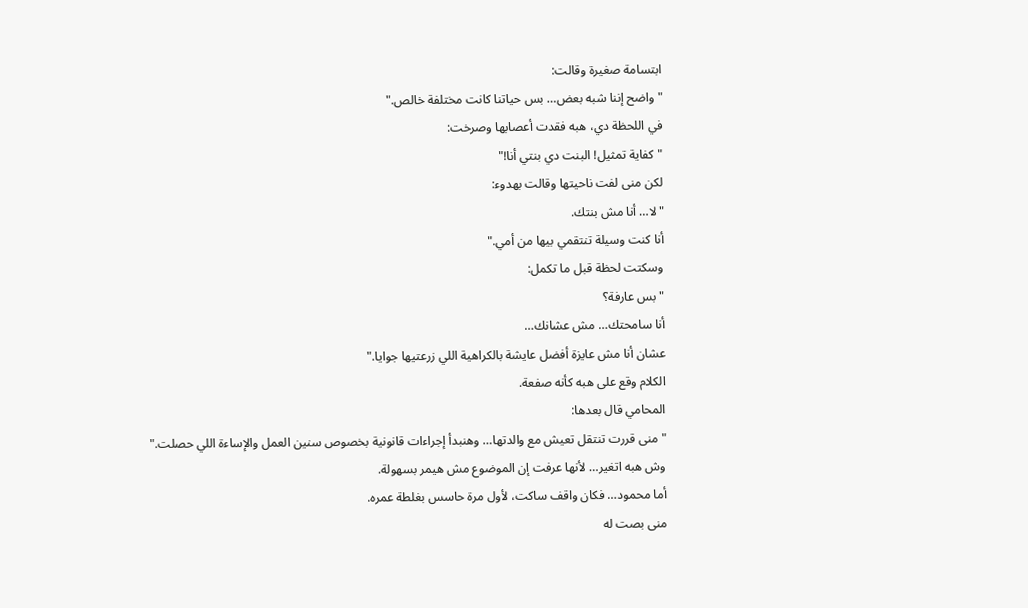ابتسامة صغيرة وقالت:
"واضح إننا شبه بعض… بس حياتنا كانت مختلفة خالص."
في اللحظة دي، هبه فقدت أعصابها وصرخت:
"كفاية تمثيل! البنت دي بنتي أنا!"
لكن منى لفت ناحيتها وقالت بهدوء:
"لا… أنا مش بنتك.
أنا كنت وسيلة تنتقمي بيها من أمي."
وسكتت لحظة قبل ما تكمل:
"بس عارفة؟
أنا سامحتك… مش عشانك…
عشان أنا مش عايزة أفضل عايشة بالكراهية اللي زرعتيها جوايا."
الكلام وقع على هبه كأنه صفعة.
المحامي قال بعدها:
"منى قررت تنتقل تعيش مع والدتها… وهنبدأ إجراءات قانونية بخصوص سنين العمل والإساءة اللي حصلت."
وش هبه اتغير… لأنها عرفت إن الموضوع مش هيمر بسهولة.
أما محمود… فكان واقف ساكت، لأول مرة حاسس بغلطة عمره.
منى بصت له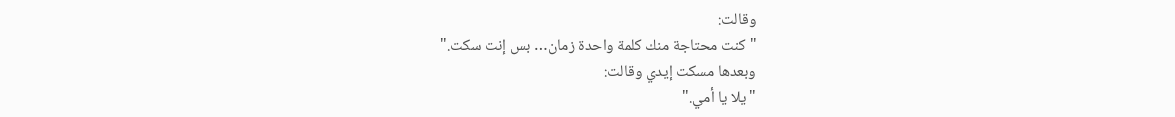وقالت:
"كنت محتاجة منك كلمة واحدة زمان… بس إنت سكت."
وبعدها مسكت إيدي وقالت:
"يلا يا أمي."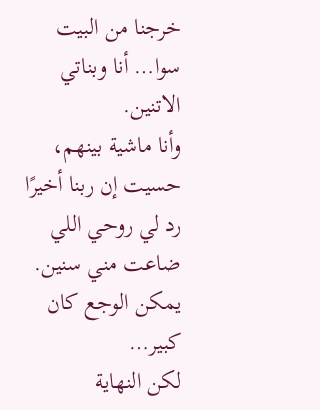خرجنا من البيت سوا… أنا وبناتي الاتنين.
وأنا ماشية بينهم، حسيت إن ربنا أخيرًا رد لي روحي اللي ضاعت مني سنين.
يمكن الوجع كان كبير…
لكن النهاية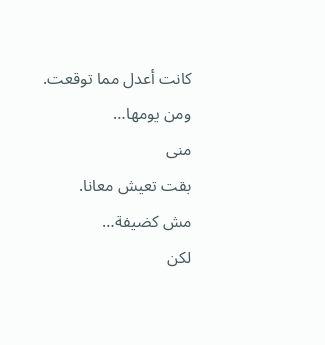كانت أعدل مما توقعت.
ومن يومها…
منى
بقت تعيش معانا.
مش كضيفة…
لكن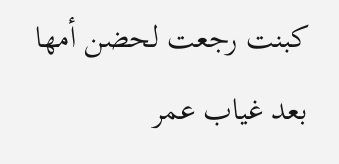كبنت رجعت لحضن أمها بعد غياب عمر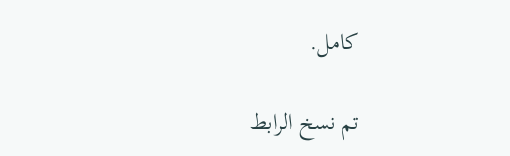كامل.

تم نسخ الرابط